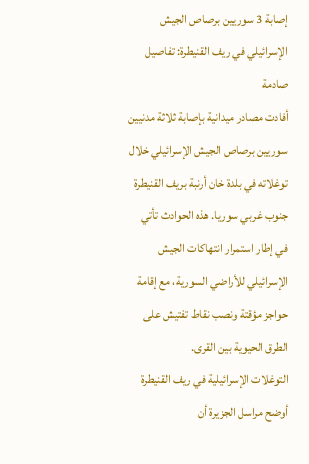إصابة 3 سوريين برصاص الجيش الإسرائيلي في ريف القنيطرة: تفاصيل صادمة
أفادت مصادر ميدانية بإصابة ثلاثة مدنيين سوريين برصاص الجيش الإسرائيلي خلال توغلاته في بلدة خان أرنبة بريف القنيطرة جنوب غربي سوريا. هذه الحوادث تأتي في إطار استمرار انتهاكات الجيش الإسرائيلي للأراضي السورية، مع إقامة حواجز مؤقتة ونصب نقاط تفتيش على الطرق الحيوية بين القرى.
التوغلات الإسرائيلية في ريف القنيطرة
أوضح مراسل الجزيرة أن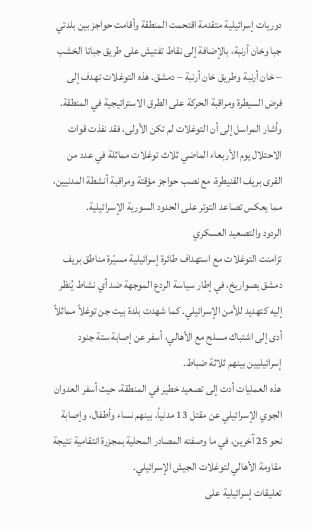دوريات إسرائيلية متقدمة اقتحمت المنطقة وأقامت حواجز بين بلدتي جبا وخان أرنبة، بالإضافة إلى نقاط تفتيش على طريق جباتا الخشب – خان أرنبة وطريق خان أرنبة – دمشق. هذه التوغلات تهدف إلى فرض السيطرة ومراقبة الحركة على الطرق الاستراتيجية في المنطقة.
وأشار المراسل إلى أن التوغلات لم تكن الأولى، فقد نفذت قوات الاحتلال يوم الأربعاء الماضي ثلاث توغلات مماثلة في عدد من القرى بريف القنيطرة، مع نصب حواجز مؤقتة ومراقبة أنشطة المدنيين، مما يعكس تصاعد التوتر على الحدود السورية الإسرائيلية.
الردود والتصعيد العسكري
تزامنت التوغلات مع استهداف طائرة إسرائيلية مسيّرة مناطق بريف دمشق بصواريخ، في إطار سياسة الردع الموجهة ضد أي نشاط يُنظر إليه كتهديد للأمن الإسرائيلي. كما شهدت بلدة بيت جن توغلاً مماثلاً أدى إلى اشتباك مسلح مع الأهالي، أسفر عن إصابة ستة جنود إسرائيليين بينهم ثلاثة ضباط.
هذه العمليات أدت إلى تصعيد خطير في المنطقة، حيث أسفر العدوان الجوي الإسرائيلي عن مقتل 13 مدنياً، بينهم نساء وأطفال، وإصابة نحو 25 آخرين، في ما وصفته المصادر المحلية بمجزرة انتقامية نتيجة مقاومة الأهالي لتوغلات الجيش الإسرائيلي.
تعليقات إسرائيلية على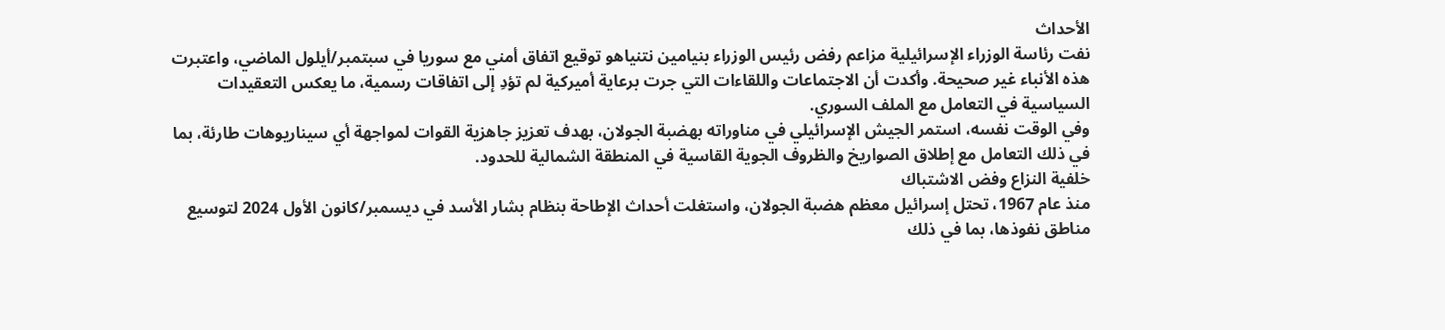الأحداث
نفت رئاسة الوزراء الإسرائيلية مزاعم رفض رئيس الوزراء بنيامين نتنياهو توقيع اتفاق أمني مع سوريا في سبتمبر/أيلول الماضي، واعتبرت هذه الأنباء غير صحيحة. وأكدت أن الاجتماعات واللقاءات التي جرت برعاية أميركية لم تؤدِ إلى اتفاقات رسمية، ما يعكس التعقيدات السياسية في التعامل مع الملف السوري.
وفي الوقت نفسه، استمر الجيش الإسرائيلي في مناوراته بهضبة الجولان، بهدف تعزيز جاهزية القوات لمواجهة أي سيناريوهات طارئة، بما في ذلك التعامل مع إطلاق الصواريخ والظروف الجوية القاسية في المنطقة الشمالية للحدود.
خلفية النزاع وفض الاشتباك
منذ عام 1967، تحتل إسرائيل معظم هضبة الجولان، واستغلت أحداث الإطاحة بنظام بشار الأسد في ديسمبر/كانون الأول 2024 لتوسيع مناطق نفوذها، بما في ذلك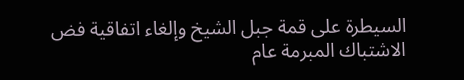السيطرة على قمة جبل الشيخ وإلغاء اتفاقية فض الاشتباك المبرمة عام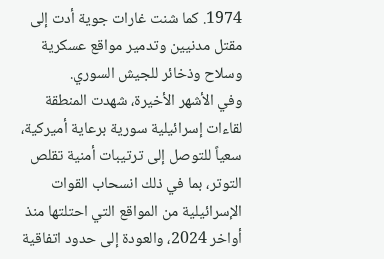1974. كما شنت غارات جوية أدت إلى مقتل مدنيين وتدمير مواقع عسكرية وسلاح وذخائر للجيش السوري.
وفي الأشهر الأخيرة، شهدت المنطقة لقاءات إسرائيلية سورية برعاية أميركية، سعياً للتوصل إلى ترتيبات أمنية تقلص التوتر، بما في ذلك انسحاب القوات الإسرائيلية من المواقع التي احتلتها منذ أواخر 2024، والعودة إلى حدود اتفاقية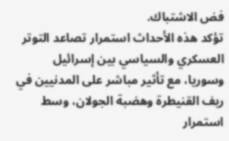فض الاشتباك.
تؤكد هذه الأحداث استمرار تصاعد التوتر العسكري والسياسي بين إسرائيل وسوريا، مع تأثير مباشر على المدنيين في ريف القنيطرة وهضبة الجولان، وسط استمرار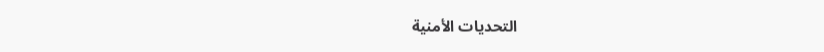التحديات الأمنية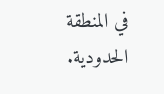في المنطقة الحدودية.